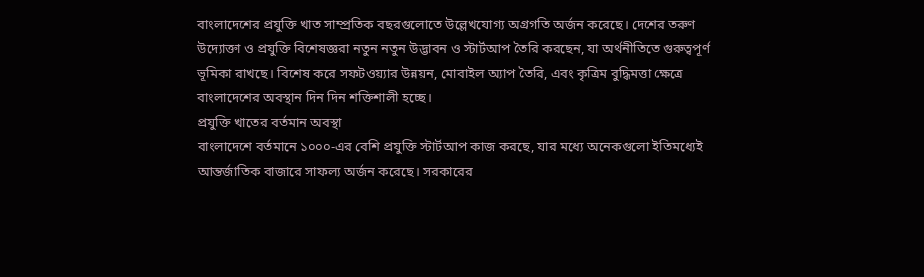বাংলাদেশের প্রযুক্তি খাত সাম্প্রতিক বছরগুলোতে উল্লেখযোগ্য অগ্রগতি অর্জন করেছে। দেশের তরুণ উদ্যোক্তা ও প্রযুক্তি বিশেষজ্ঞরা নতুন নতুন উদ্ভাবন ও স্টার্টআপ তৈরি করছেন, যা অর্থনীতিতে গুরুত্বপূর্ণ ভূমিকা রাখছে। বিশেষ করে সফটওয়্যার উন্নয়ন, মোবাইল অ্যাপ তৈরি, এবং কৃত্রিম বুদ্ধিমত্তা ক্ষেত্রে বাংলাদেশের অবস্থান দিন দিন শক্তিশালী হচ্ছে।
প্রযুক্তি খাতের বর্তমান অবস্থা
বাংলাদেশে বর্তমানে ১০০০-এর বেশি প্রযুক্তি স্টার্টআপ কাজ করছে, যার মধ্যে অনেকগুলো ইতিমধ্যেই আন্তর্জাতিক বাজারে সাফল্য অর্জন করেছে। সরকারের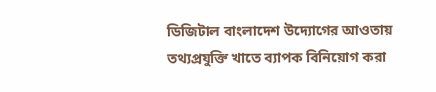ডিজিটাল বাংলাদেশ উদ্যোগের আওতায় তথ্যপ্রযুক্তি খাতে ব্যাপক বিনিয়োগ করা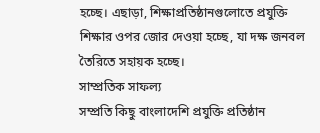হচ্ছে। এছাড়া, শিক্ষাপ্রতিষ্ঠানগুলোতে প্রযুক্তি শিক্ষার ওপর জোর দেওয়া হচ্ছে, যা দক্ষ জনবল তৈরিতে সহায়ক হচ্ছে।
সাম্প্রতিক সাফল্য
সম্প্রতি কিছু বাংলাদেশি প্রযুক্তি প্রতিষ্ঠান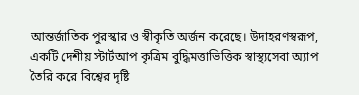আন্তর্জাতিক পুরস্কার ও স্বীকৃতি অর্জন করেছে। উদাহরণস্বরূপ, একটি দেশীয় স্টার্টআপ কৃত্রিম বুদ্ধিমত্তাভিত্তিক স্বাস্থ্যসেবা অ্যাপ তৈরি করে বিশ্বের দৃষ্টি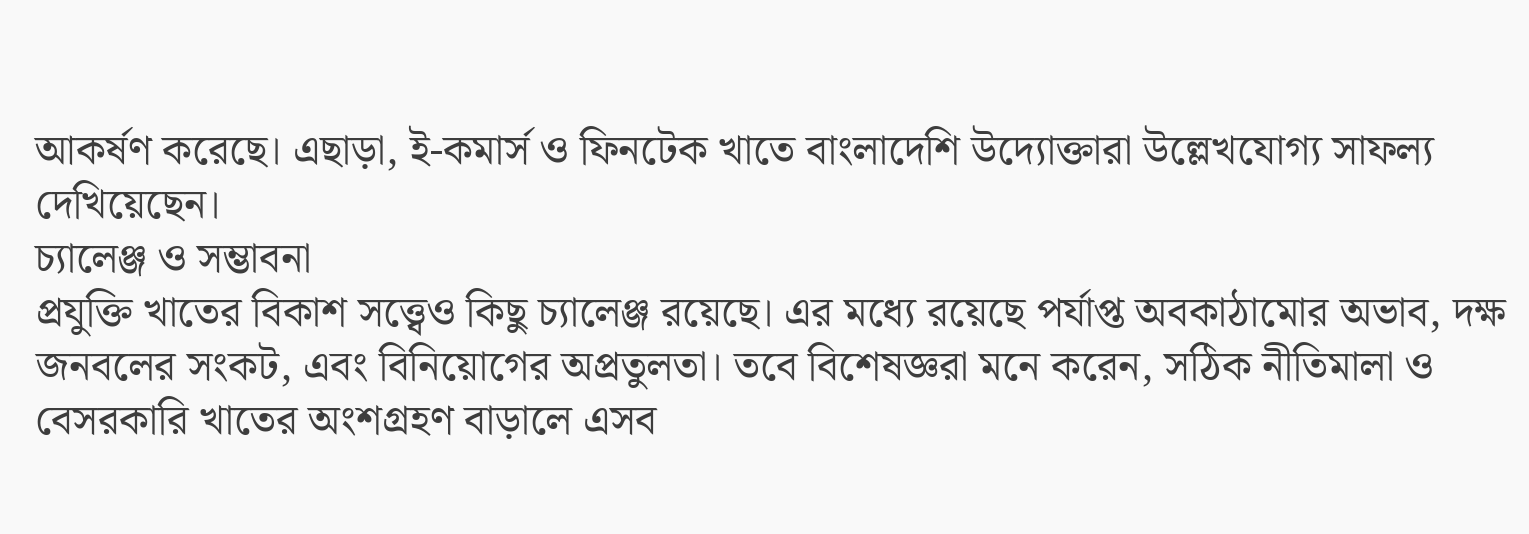আকর্ষণ করেছে। এছাড়া, ই-কমার্স ও ফিনটেক খাতে বাংলাদেশি উদ্যোক্তারা উল্লেখযোগ্য সাফল্য দেখিয়েছেন।
চ্যালেঞ্জ ও সম্ভাবনা
প্রযুক্তি খাতের বিকাশ সত্ত্বেও কিছু চ্যালেঞ্জ রয়েছে। এর মধ্যে রয়েছে পর্যাপ্ত অবকাঠামোর অভাব, দক্ষ জনবলের সংকট, এবং বিনিয়োগের অপ্রতুলতা। তবে বিশেষজ্ঞরা মনে করেন, সঠিক নীতিমালা ও বেসরকারি খাতের অংশগ্রহণ বাড়ালে এসব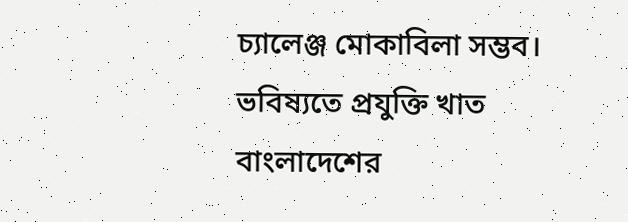চ্যালেঞ্জ মোকাবিলা সম্ভব। ভবিষ্যতে প্রযুক্তি খাত বাংলাদেশের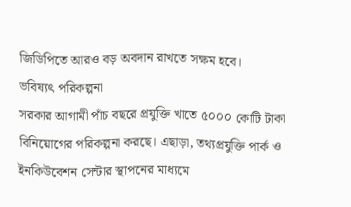জিডিপিতে আরও বড় অবদান রাখতে সক্ষম হবে।
ভবিষ্যৎ পরিকল্পনা
সরকার আগামী পাঁচ বছরে প্রযুক্তি খাতে ৫০০০ কোটি টাকা বিনিয়োগের পরিকল্পনা করছে। এছাড়া, তথ্যপ্রযুক্তি পার্ক ও ইনকিউবেশন সেন্টার স্থাপনের মাধ্যমে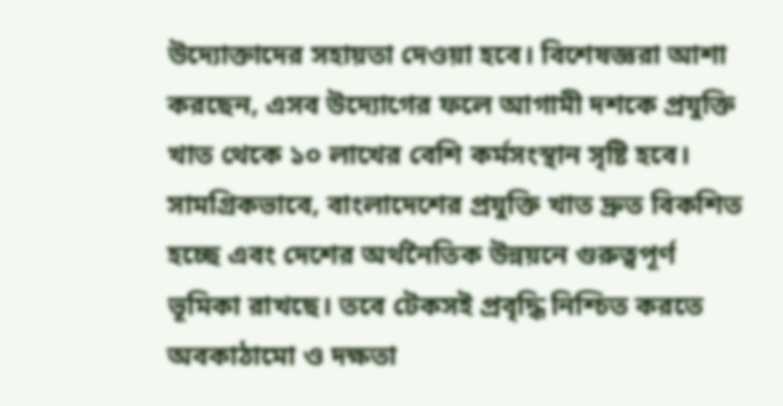উদ্যোক্তাদের সহায়তা দেওয়া হবে। বিশেষজ্ঞরা আশা করছেন, এসব উদ্যোগের ফলে আগামী দশকে প্রযুক্তি খাত থেকে ১০ লাখের বেশি কর্মসংস্থান সৃষ্টি হবে।
সামগ্রিকভাবে, বাংলাদেশের প্রযুক্তি খাত দ্রুত বিকশিত হচ্ছে এবং দেশের অর্থনৈতিক উন্নয়নে গুরুত্বপূর্ণ ভূমিকা রাখছে। তবে টেকসই প্রবৃদ্ধি নিশ্চিত করতে অবকাঠামো ও দক্ষতা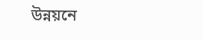উন্নয়নে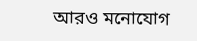আরও মনোযোগ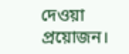দেওয়া প্রয়োজন।